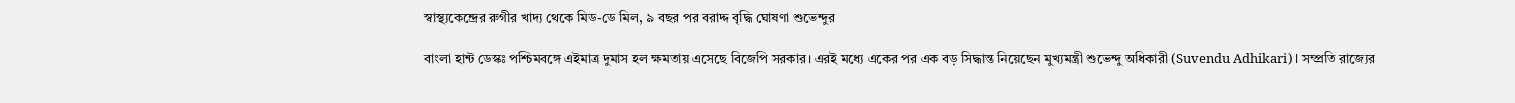স্বাস্থ্যকেন্দ্রের রুগীর খাদ্য থেকে মিড-ডে মিল, ৯ বছর পর বরাদ্দ বৃদ্ধি ঘোষণা শুভেন্দুর

বাংলা হান্ট ডেস্কঃ পশ্চিমবঙ্গে এইমাত্র দুমাস হল ক্ষমতায় এসেছে বিজেপি সরকার। এরই মধ্যে একের পর এক বড় সিদ্ধান্ত নিয়েছেন মুখ্যমন্ত্রী শুভেন্দু অধিকারী (Suvendu Adhikari)। সম্প্রতি রাজ্যের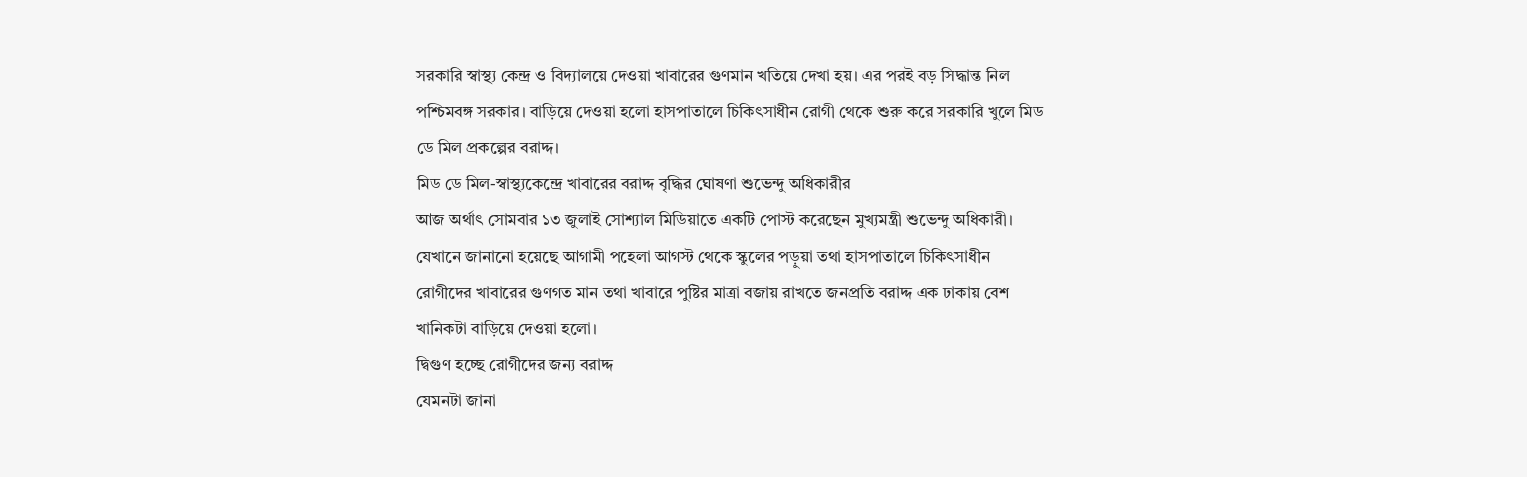সরকারি স্বাস্থ্য কেন্দ্র ও বিদ্যালয়ে দেওয়া খাবারের গুণমান খতিয়ে দেখা হয়। এর পরই বড় সিদ্ধান্ত নিল পশ্চিমবঙ্গ সরকার। বাড়িয়ে দেওয়া হলো হাসপাতালে চিকিৎসাধীন রোগী থেকে শুরু করে সরকারি খুলে মিড ডে মিল প্রকল্পের বরাদ্দ।
মিড ডে মিল-স্বাস্থ্যকেন্দ্রে খাবারের বরাদ্দ বৃদ্ধির ঘোষণা শুভেন্দু অধিকারীর
আজ অর্থাৎ সোমবার ১৩ জুলাই সোশ্যাল মিডিয়াতে একটি পোস্ট করেছেন মুখ্যমন্ত্রী শুভেন্দু অধিকারী। যেখানে জানানো হয়েছে আগামী পহেলা আগস্ট থেকে স্কুলের পড়ুয়া তথা হাসপাতালে চিকিৎসাধীন রোগীদের খাবারের গুণগত মান তথা খাবারে পুষ্টির মাত্রা বজায় রাখতে জনপ্রতি বরাদ্দ এক ঢাকায় বেশ খানিকটা বাড়িয়ে দেওয়া হলো।
দ্বিগুণ হচ্ছে রোগীদের জন্য বরাদ্দ
যেমনটা জানা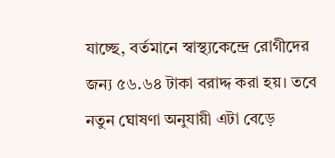যাচ্ছে, বর্তমানে স্বাস্থ্যকেন্দ্রে রোগীদের জন্য ৫৬.৬৪ টাকা বরাদ্দ করা হয়। তবে নতুন ঘোষণা অনুযায়ী এটা বেড়ে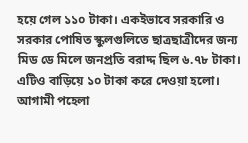হয়ে গেল ১১০ টাকা। একইভাবে সরকারি ও সরকার পোষিত স্কুলগুলিতে ছাত্রছাত্রীদের জন্য মিড ডে মিলে জনপ্রতি বরাদ্দ ছিল ৬.৭৮ টাকা। এটিও বাড়িয়ে ১০ টাকা করে দেওয়া হলো। আগামী পহেলা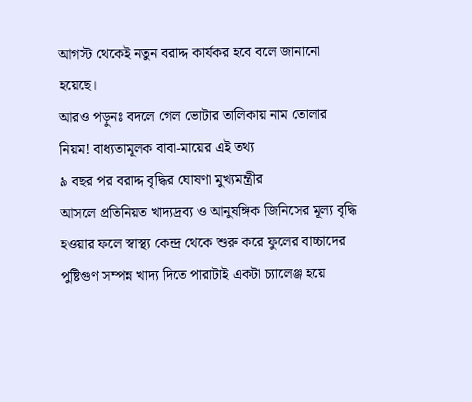আগস্ট থেকেই নতুন বরাদ্দ কার্যকর হবে বলে জানানো হয়েছে।
আরও পড়ুনঃ বদলে গেল ভোটার তালিকায় নাম তোলার নিয়ম! বাধ্যতামূলক বাবা-মায়ের এই তথ্য
৯ বছর পর বরাদ্দ বৃদ্ধির ঘোষণা মুখ্যমন্ত্রীর
আসলে প্রতিনিয়ত খাদ্যদ্রব্য ও আনুষঙ্গিক জিনিসের মূল্য বৃদ্ধি হওয়ার ফলে স্বাস্থ্য কেন্দ্র থেকে শুরু করে ফুলের বাচ্চাদের পুষ্টিগুণ সম্পন্ন খাদ্য দিতে পারাটাই একটা চ্যালেঞ্জ হয়ে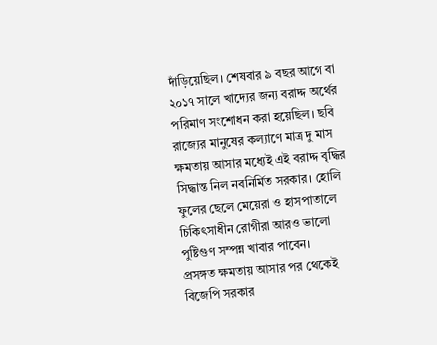দাঁড়িয়েছিল। শেষবার ৯ বছর আগে বা ২০১৭ সালে খাদ্যের জন্য বরাদ্দ অর্থের পরিমাণ সংশোধন করা হয়েছিল। ছবি রাজ্যের মানুষের কল্যাণে মাত্র দু মাস ক্ষমতায় আসার মধ্যেই এই বরাদ্দ বৃদ্ধির সিদ্ধান্ত নিল নবনির্মিত সরকার। হোলি ফুলের ছেলে মেয়েরা ও হাসপাতালে চিকিৎসাধীন রোগীরা আরও ভালো পুষ্টিগুণ সম্পন্ন খাবার পাবেন।
প্রসঙ্গত ক্ষমতায় আসার পর থেকেই বিজেপি সরকার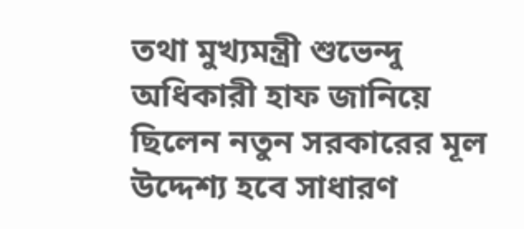তথা মুখ্যমন্ত্রী শুভেন্দু অধিকারী হাফ জানিয়ে ছিলেন নতুন সরকারের মূল উদ্দেশ্য হবে সাধারণ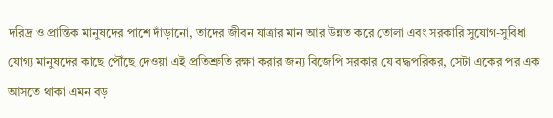দরিদ্র ও প্রান্তিক মানুষদের পাশে দাঁড়ানো, তাদের জীবন যাত্রার মান আর উন্নত করে তোলা এবং সরকারি সুযোগ-সুবিধা যোগ্য মানুষদের কাছে পৌঁছে দেওয়া এই প্রতিশ্রুতি রক্ষা করার জন্য বিজেপি সরকার যে বদ্ধপরিকর, সেটা একের পর এক আসতে থাকা এমন বড়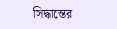সিদ্ধান্তের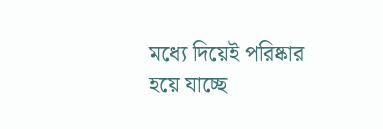মধ্যে দিয়েই পরিষ্কার হয়ে যাচ্ছে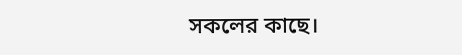সকলের কাছে।